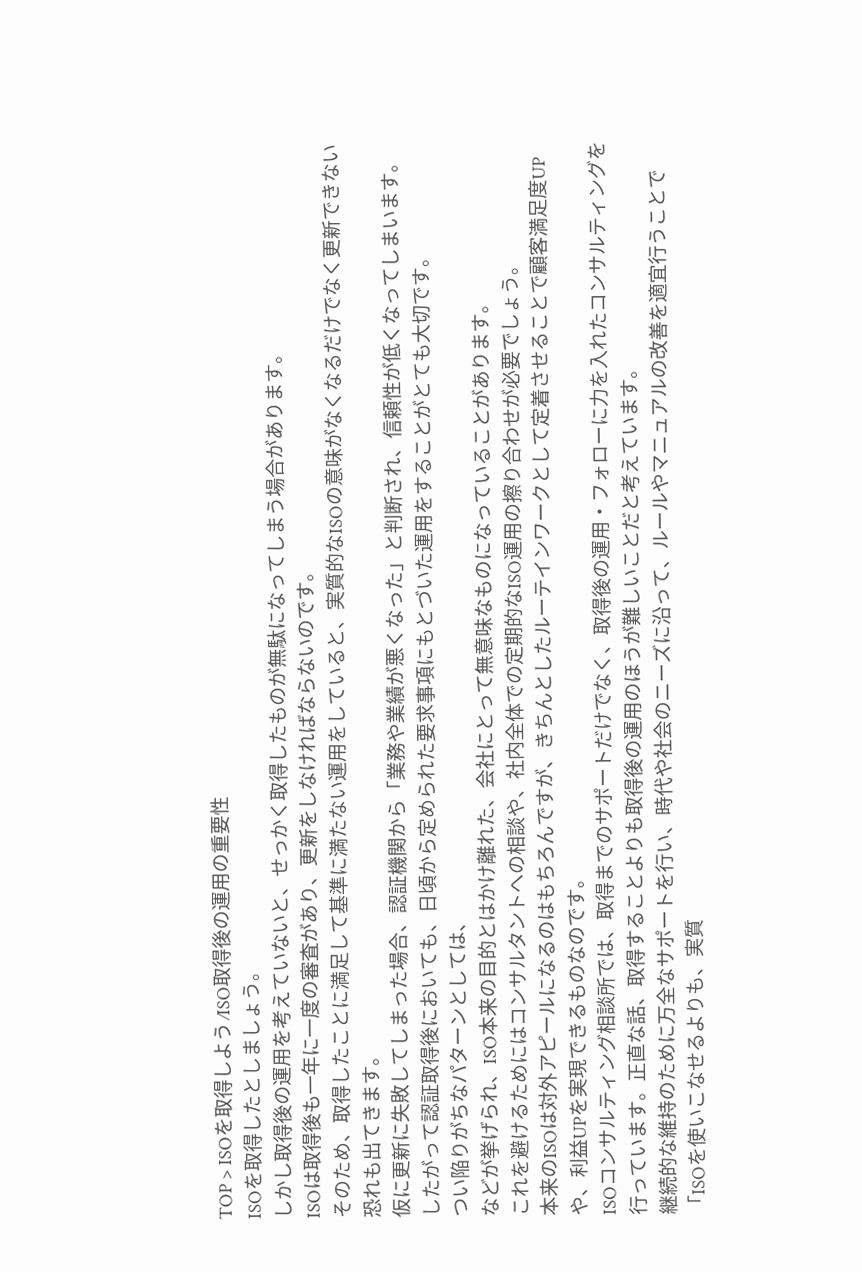TOP > ISOを取得しよう ⁄ISO取得後の運用の重要性
ISOを取得したとしましょう。
しかし取得後の運用を考えていないと、せっかく取得したものが無駄になってしまう場合があります。
ISOは取得後も一年に一度の審査があり、更新をしなければならないのです。
そのため、取得したことに満足して基準に満たない運用をしていると、実質的なISOの意味がなくなるだけでなく更新できない恐れも出てきます。
仮に更新に失敗してしまった場合、認証機関から「業務や業績が悪くなった」と判断され、信頼性が低くなってしまいます。
したがって認証取得後においても、日頃から定められた要求事項にもとづいた運用をすることがとても大切です。
つい陥りがちなパターンとしては、
などが挙げられ、ISO本来の目的とはかけ離れた、会社にとって無意味なものになっていることがあります。
これを避けるためにはコンサルタントへの相談や、社内全体での定期的なISO運用の擦り合わせが必要でしょう。
本来のISOは対外アピールになるのはもちろんですが、きちんとしたルーテインワークとして定着させることで顧客満足度UPや、利益UPを実現できるものなのです。
ISOコンサルティング相談所では、取得までのサポートだけでなく、取得後の運用・フォローに力を入れたコンサルティングを行っています。正直な話、取得することよりも取得後の運用のほうが難しいことだと考えています。
継続的な維持のために万全なサポートを行い、時代や社会のニーズに沿って、ルールやマニュアルの改善を適宜行うことで「ISOを使いこなせるよりも、実質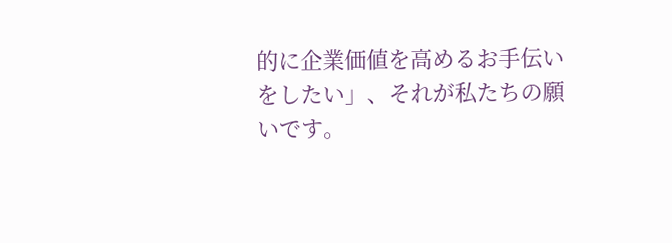的に企業価値を高めるお手伝いをしたい」、それが私たちの願いです。